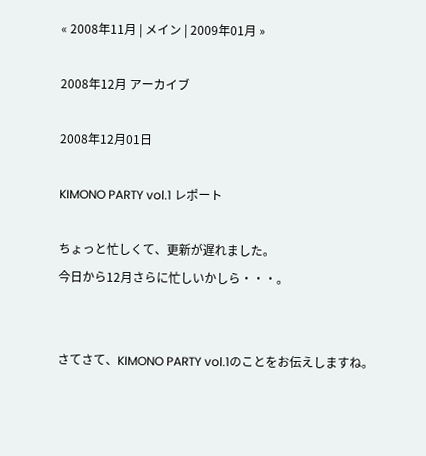« 2008年11月 | メイン | 2009年01月 »

2008年12月 アーカイブ

2008年12月01日

KIMONO PARTY vol.1 レポート

ちょっと忙しくて、更新が遅れました。
今日から12月さらに忙しいかしら・・・。


さてさて、KIMONO PARTY vol.1のことをお伝えしますね。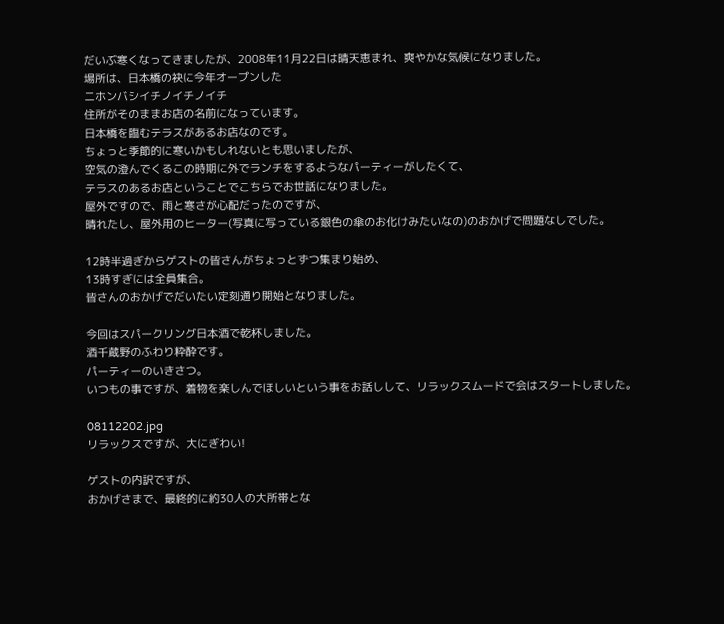だいぶ寒くなってきましたが、2008年11月22日は晴天恵まれ、爽やかな気候になりました。
場所は、日本橋の袂に今年オープンした
ニホンバシイチノイチノイチ
住所がそのままお店の名前になっています。
日本橋を臨むテラスがあるお店なのです。
ちょっと季節的に寒いかもしれないとも思いましたが、
空気の澄んでくるこの時期に外でランチをするようなパーティーがしたくて、
テラスのあるお店ということでこちらでお世話になりました。
屋外ですので、雨と寒さが心配だったのですが、
晴れたし、屋外用のヒーター(写真に写っている銀色の傘のお化けみたいなの)のおかげで問題なしでした。

12時半過ぎからゲストの皆さんがちょっとずつ集まり始め、
13時すぎには全員集合。
皆さんのおかげでだいたい定刻通り開始となりました。

今回はスパークリング日本酒で乾杯しました。
酒千蔵野のふわり粋酔です。
パーティーのいきさつ。
いつもの事ですが、着物を楽しんでほしいという事をお話しして、リラックスムードで会はスタートしました。

08112202.jpg
リラックスですが、大にぎわい!

ゲストの内訳ですが、
おかげさまで、最終的に約30人の大所帯とな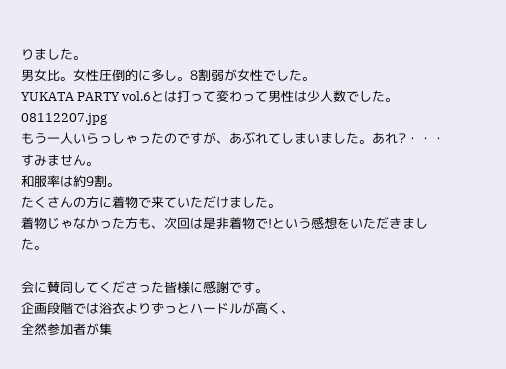りました。
男女比。女性圧倒的に多し。8割弱が女性でした。
YUKATA PARTY vol.6とは打って変わって男性は少人数でした。
08112207.jpg
もう一人いらっしゃったのですが、あぶれてしまいました。あれ?・・・すみません。
和服率は約9割。
たくさんの方に着物で来ていただけました。
着物じゃなかった方も、次回は是非着物で!という感想をいただきました。

会に賛同してくださった皆様に感謝です。
企画段階では浴衣よりずっとハードルが高く、
全然参加者が集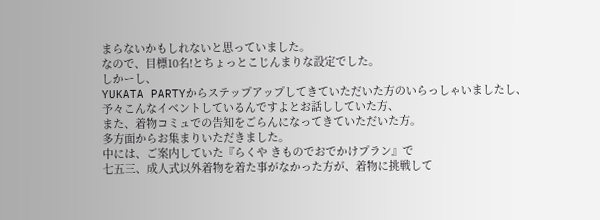まらないかもしれないと思っていました。
なので、目標10名!とちょっとこじんまりな設定でした。
しかーし、
YUKATA PARTYからステップアップしてきていただいた方のいらっしゃいましたし、
予々こんなイベントしているんですよとお話ししていた方、
また、着物コミュでの告知をごらんになってきていただいた方。
多方面からお集まりいただきました。
中には、ご案内していた『らくや きものでおでかけプラン』で
七五三、成人式以外着物を着た事がなかった方が、着物に挑戦して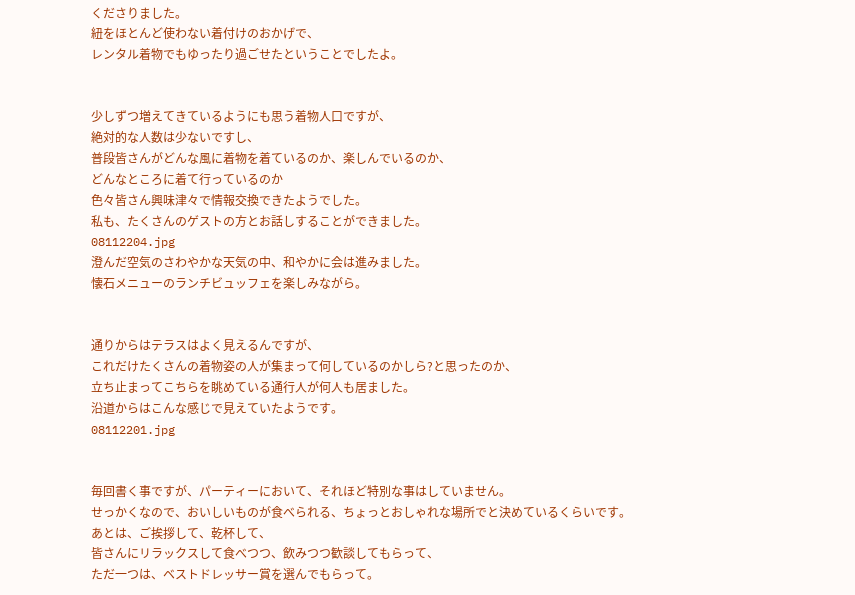くださりました。
紐をほとんど使わない着付けのおかげで、
レンタル着物でもゆったり過ごせたということでしたよ。


少しずつ増えてきているようにも思う着物人口ですが、
絶対的な人数は少ないですし、
普段皆さんがどんな風に着物を着ているのか、楽しんでいるのか、
どんなところに着て行っているのか
色々皆さん興味津々で情報交換できたようでした。
私も、たくさんのゲストの方とお話しすることができました。
08112204.jpg
澄んだ空気のさわやかな天気の中、和やかに会は進みました。
懐石メニューのランチビュッフェを楽しみながら。


通りからはテラスはよく見えるんですが、
これだけたくさんの着物姿の人が集まって何しているのかしら?と思ったのか、
立ち止まってこちらを眺めている通行人が何人も居ました。
沿道からはこんな感じで見えていたようです。
08112201.jpg


毎回書く事ですが、パーティーにおいて、それほど特別な事はしていません。
せっかくなので、おいしいものが食べられる、ちょっとおしゃれな場所でと決めているくらいです。
あとは、ご挨拶して、乾杯して、
皆さんにリラックスして食べつつ、飲みつつ歓談してもらって、
ただ一つは、ベストドレッサー賞を選んでもらって。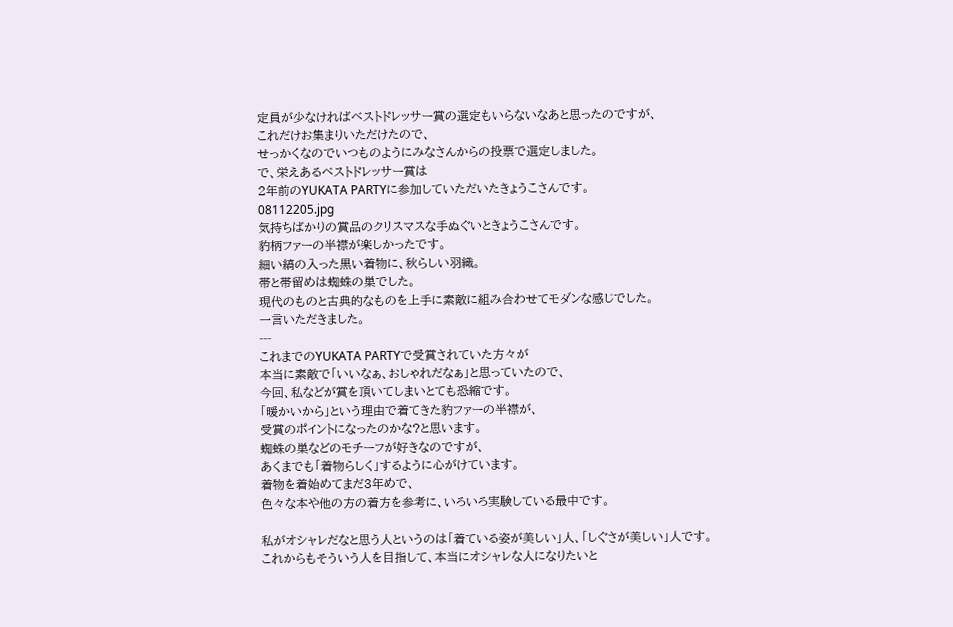定員が少なければベストドレッサー賞の選定もいらないなあと思ったのですが、
これだけお集まりいただけたので、
せっかくなのでいつものようにみなさんからの投票で選定しました。
で、栄えあるベストドレッサー賞は
2年前のYUKATA PARTYに参加していただいたきょうこさんです。
08112205.jpg
気持ちばかりの賞品のクリスマスな手ぬぐいときょうこさんです。
豹柄ファーの半襟が楽しかったです。
細い縞の入った黒い着物に、秋らしい羽織。
帯と帯留めは蜘蛛の巣でした。
現代のものと古典的なものを上手に素敵に組み合わせてモダンな感じでした。
一言いただきました。
---
これまでのYUKATA PARTYで受賞されていた方々が
本当に素敵で「いいなぁ、おしゃれだなぁ」と思っていたので、
今回、私などが賞を頂いてしまいとても恐縮です。
「暖かいから」という理由で着てきた豹ファーの半襟が、
受賞のポイントになったのかな?と思います。
蜘蛛の巣などのモチーフが好きなのですが、
あくまでも「着物らしく」するように心がけています。
着物を着始めてまだ3年めで、
色々な本や他の方の着方を参考に、いろいろ実験している最中です。

私がオシャレだなと思う人というのは「着ている姿が美しい」人、「しぐさが美しい」人です。
これからもそういう人を目指して、本当にオシャレな人になりたいと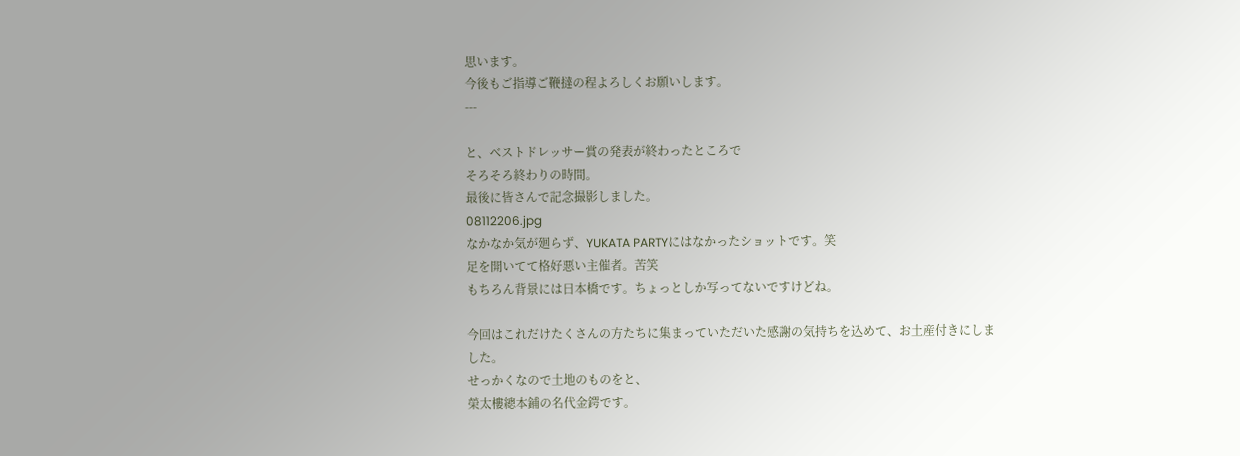思います。
今後もご指導ご鞭撻の程よろしくお願いします。
---

と、ベストドレッサー賞の発表が終わったところで
そろそろ終わりの時間。
最後に皆さんで記念撮影しました。
08112206.jpg
なかなか気が廻らず、YUKATA PARTYにはなかったショットです。笑
足を開いてて格好悪い主催者。苦笑
もちろん背景には日本橋です。ちょっとしか写ってないですけどね。

今回はこれだけたくさんの方たちに集まっていただいた感謝の気持ちを込めて、お土産付きにしました。
せっかくなので土地のものをと、
榮太樓總本鋪の名代金鍔です。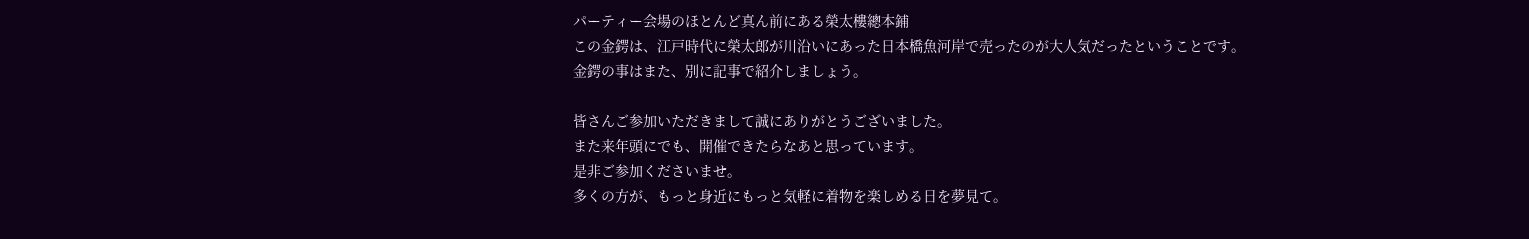パーティー会場のほとんど真ん前にある榮太樓總本鋪
この金鍔は、江戸時代に榮太郎が川沿いにあった日本橋魚河岸で売ったのが大人気だったということです。
金鍔の事はまた、別に記事で紹介しましょう。

皆さんご参加いただきまして誠にありがとうございました。
また来年頭にでも、開催できたらなあと思っています。
是非ご参加くださいませ。
多くの方が、もっと身近にもっと気軽に着物を楽しめる日を夢見て。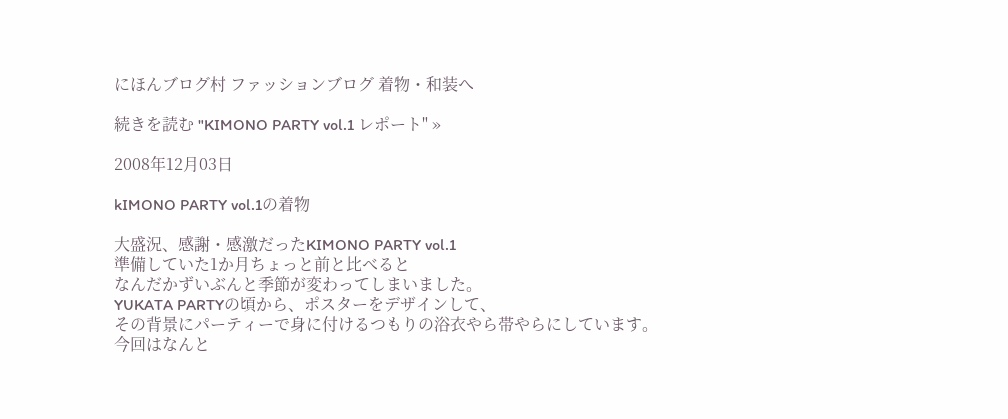にほんブログ村 ファッションブログ 着物・和装へ

続きを読む "KIMONO PARTY vol.1 レポート" »

2008年12月03日

kIMONO PARTY vol.1の着物

大盛況、感謝・感激だったKIMONO PARTY vol.1
準備していた1か月ちょっと前と比べると
なんだかずいぶんと季節が変わってしまいました。
YUKATA PARTYの頃から、ポスターをデザインして、
その背景にパーティーで身に付けるつもりの浴衣やら帯やらにしています。
今回はなんと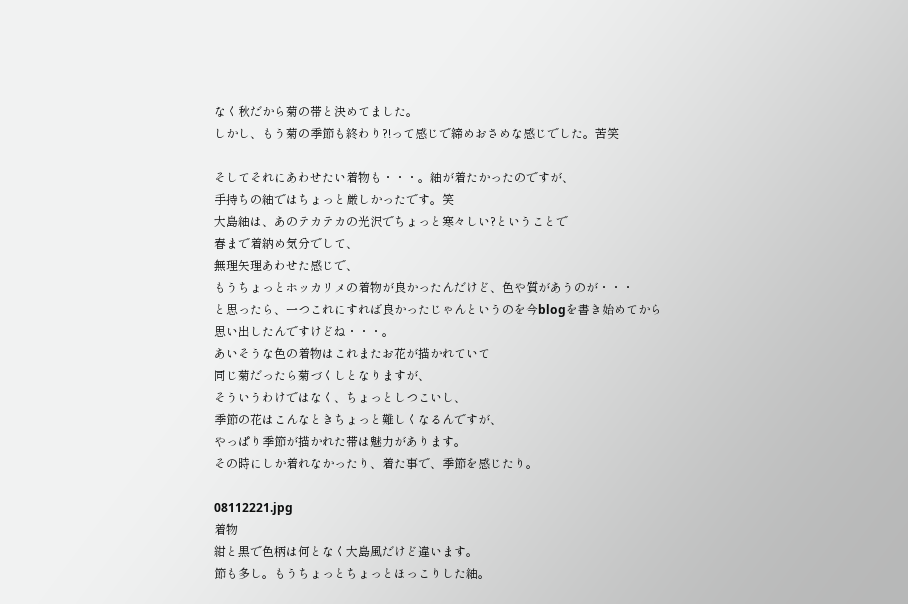なく秋だから菊の帯と決めてました。
しかし、もう菊の季節も終わり?!って感じで締めおさめな感じでした。苦笑

そしてそれにあわせたい着物も・・・。紬が着たかったのですが、
手持ちの紬ではちょっと厳しかったです。笑
大島紬は、あのテカテカの光沢でちょっと寒々しい?ということで
春まで着納め気分でして、
無理矢理あわせた感じで、
もうちょっとホッカリメの着物が良かったんだけど、色や質があうのが・・・
と思ったら、一つこれにすれば良かったじゃんというのを今blogを書き始めてから
思い出したんですけどね・・・。
あいそうな色の着物はこれまたお花が描かれていて
同じ菊だったら菊づくしとなりますが、
そういうわけではなく、ちょっとしつこいし、
季節の花はこんなときちょっと難しくなるんですが、
やっぱり季節が描かれた帯は魅力があります。
その時にしか着れなかったり、着た事で、季節を感じたり。

08112221.jpg
着物
紺と黒で色柄は何となく大島風だけど違います。
節も多し。もうちょっとちょっとほっこりした紬。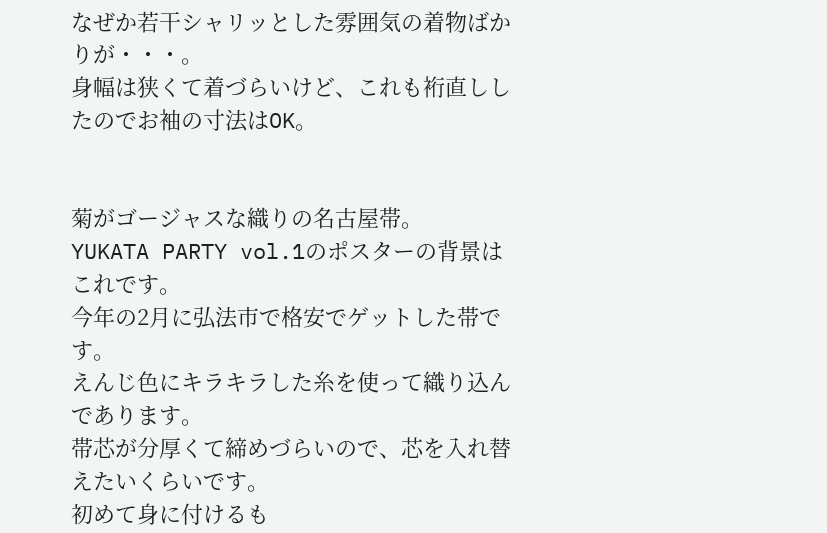なぜか若干シャリッとした雰囲気の着物ばかりが・・・。
身幅は狭くて着づらいけど、これも裄直ししたのでお袖の寸法はOK。


菊がゴージャスな織りの名古屋帯。
YUKATA PARTY vol.1のポスターの背景はこれです。
今年の2月に弘法市で格安でゲットした帯です。
えんじ色にキラキラした糸を使って織り込んであります。
帯芯が分厚くて締めづらいので、芯を入れ替えたいくらいです。
初めて身に付けるも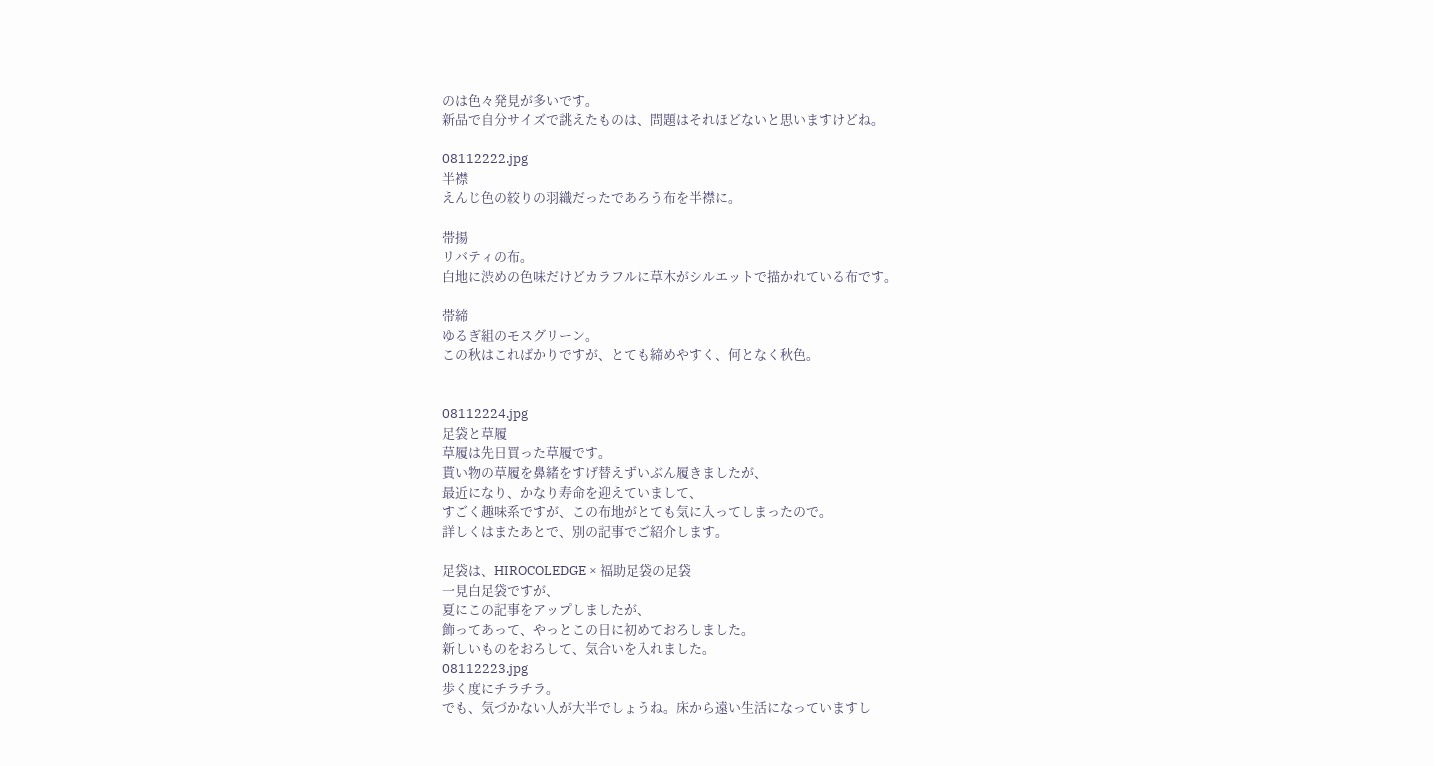のは色々発見が多いです。
新品で自分サイズで誂えたものは、問題はそれほどないと思いますけどね。

08112222.jpg
半襟
えんじ色の絞りの羽織だったであろう布を半襟に。

帯揚
リバティの布。
白地に渋めの色味だけどカラフルに草木がシルエットで描かれている布です。

帯締
ゆるぎ組のモスグリーン。
この秋はこればかりですが、とても締めやすく、何となく秋色。


08112224.jpg
足袋と草履
草履は先日買った草履です。
貰い物の草履を鼻緒をすげ替えずいぶん履きましたが、
最近になり、かなり寿命を迎えていまして、
すごく趣味系ですが、この布地がとても気に入ってしまったので。
詳しくはまたあとで、別の記事でご紹介します。

足袋は、HIROCOLEDGE × 福助足袋の足袋
一見白足袋ですが、
夏にこの記事をアップしましたが、
飾ってあって、やっとこの日に初めておろしました。
新しいものをおろして、気合いを入れました。
08112223.jpg
歩く度にチラチラ。
でも、気づかない人が大半でしょうね。床から遠い生活になっていますし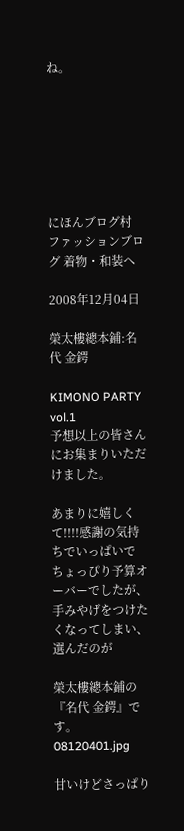ね。







にほんブログ村 ファッションブログ 着物・和装へ

2008年12月04日

榮太樓總本鋪:名代 金鍔

KIMONO PARTY vol.1
予想以上の皆さんにお集まりいただけました。

あまりに嬉しくて!!!!感謝の気持ちでいっぱいで
ちょっぴり予算オーバーでしたが、手みやげをつけたくなってしまい、選んだのが

榮太樓總本鋪の『名代 金鍔』です。
08120401.jpg

甘いけどさっぱり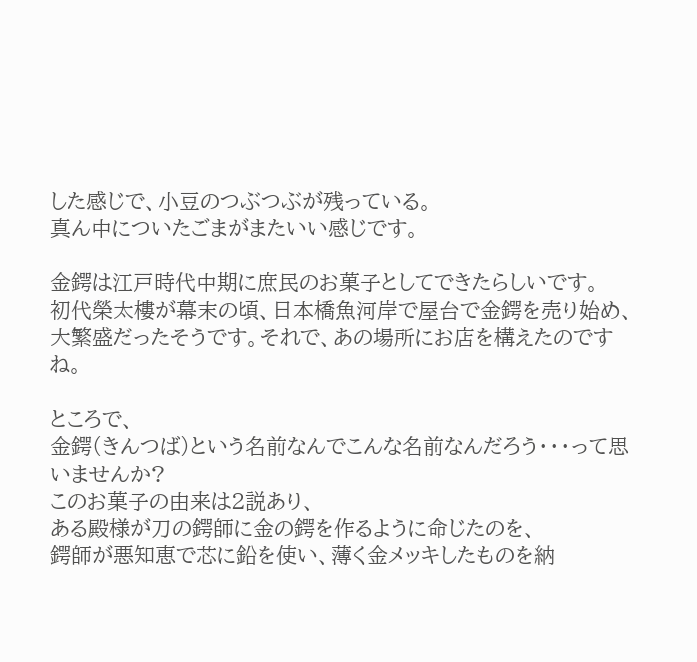した感じで、小豆のつぶつぶが残っている。
真ん中についたごまがまたいい感じです。

金鍔は江戸時代中期に庶民のお菓子としてできたらしいです。
初代榮太樓が幕末の頃、日本橋魚河岸で屋台で金鍔を売り始め、
大繁盛だったそうです。それで、あの場所にお店を構えたのですね。

ところで、
金鍔(きんつば)という名前なんでこんな名前なんだろう・・・って思いませんか?
このお菓子の由来は2説あり、
ある殿様が刀の鍔師に金の鍔を作るように命じたのを、
鍔師が悪知恵で芯に鉛を使い、薄く金メッキしたものを納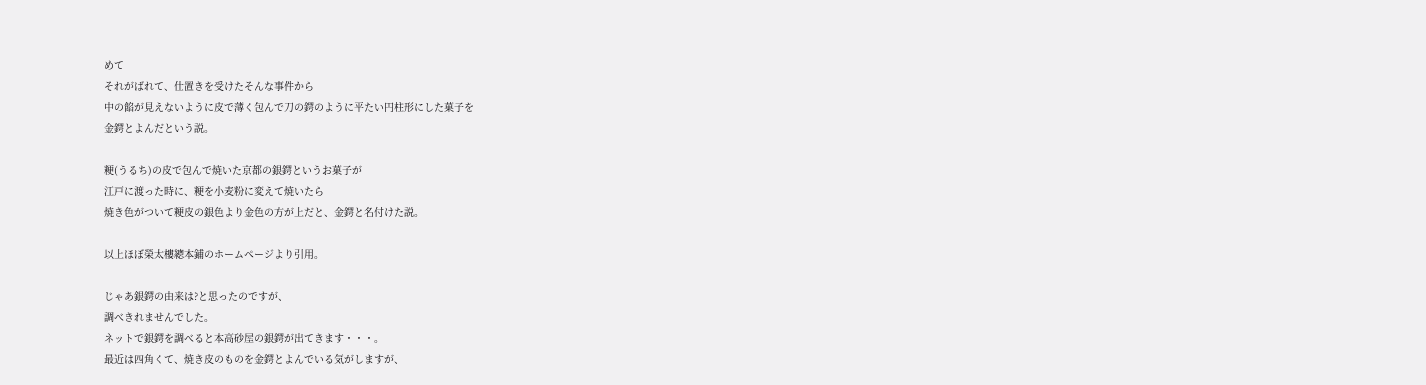めて
それがばれて、仕置きを受けたそんな事件から
中の餡が見えないように皮で薄く包んで刀の鍔のように平たい円柱形にした菓子を
金鍔とよんだという説。

粳(うるち)の皮で包んで焼いた京都の銀鍔というお菓子が
江戸に渡った時に、粳を小麦粉に変えて焼いたら
焼き色がついて粳皮の銀色より金色の方が上だと、金鍔と名付けた説。

以上ほぼ榮太樓總本鋪のホームページより引用。

じゃあ銀鍔の由来は?と思ったのですが、
調べきれませんでした。
ネットで銀鍔を調べると本高砂屋の銀鍔が出てきます・・・。
最近は四角くて、焼き皮のものを金鍔とよんでいる気がしますが、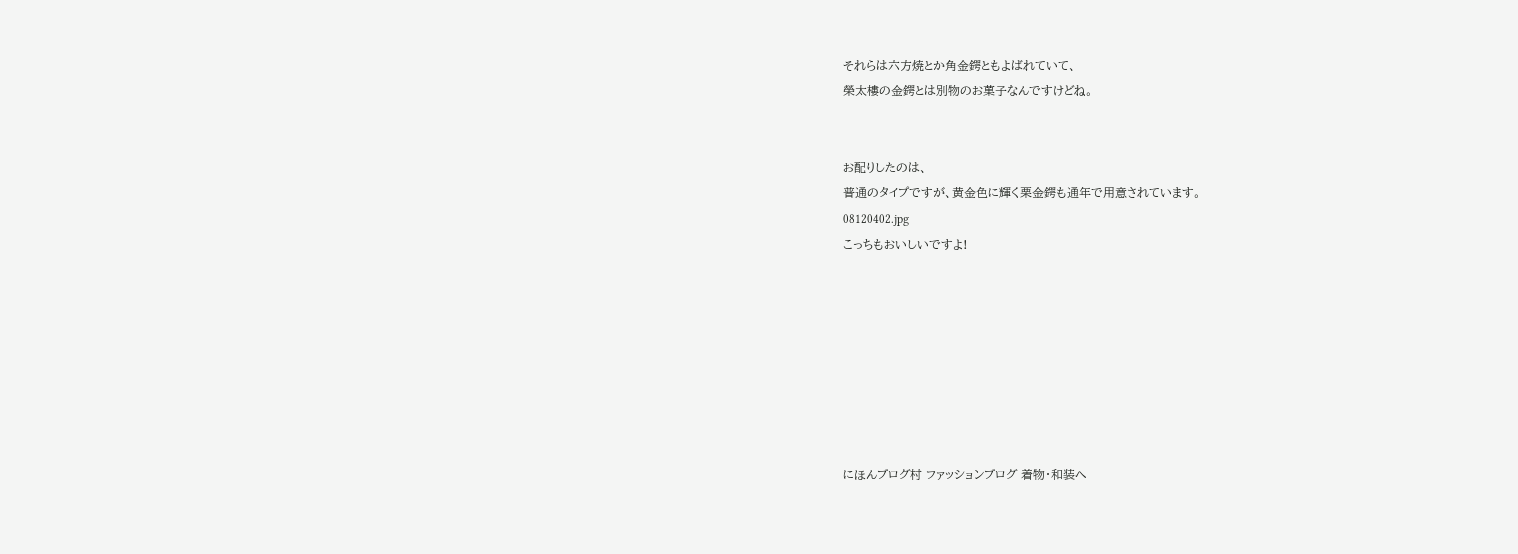それらは六方焼とか角金鍔ともよばれていて、
榮太樓の金鍔とは別物のお菓子なんですけどね。


お配りしたのは、
普通のタイプですが、黄金色に輝く栗金鍔も通年で用意されています。
08120402.jpg
こっちもおいしいですよ!








にほんブログ村 ファッションブログ 着物・和装へ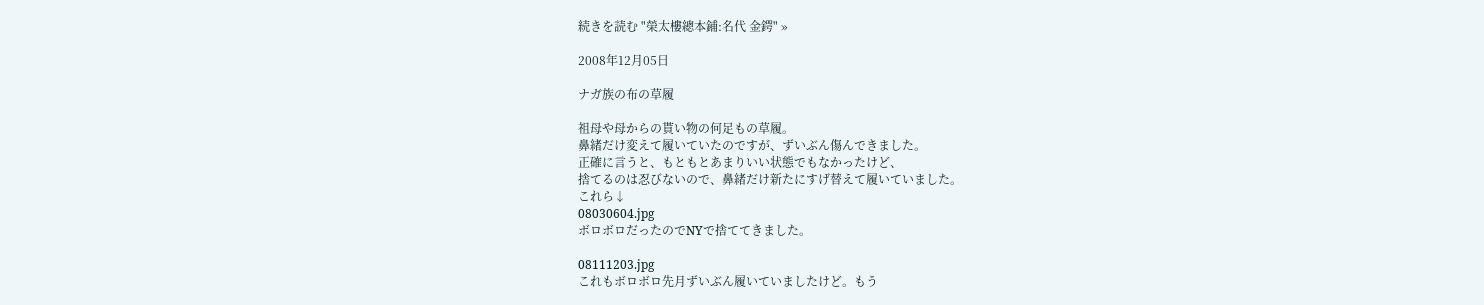続きを読む "榮太樓總本鋪:名代 金鍔" »

2008年12月05日

ナガ族の布の草履

祖母や母からの貰い物の何足もの草履。
鼻緒だけ変えて履いていたのですが、ずいぶん傷んできました。
正確に言うと、もともとあまりいい状態でもなかったけど、
捨てるのは忍びないので、鼻緒だけ新たにすげ替えて履いていました。
これら↓
08030604.jpg
ボロボロだったのでNYで捨ててきました。

08111203.jpg
これもボロボロ先月ずいぶん履いていましたけど。もう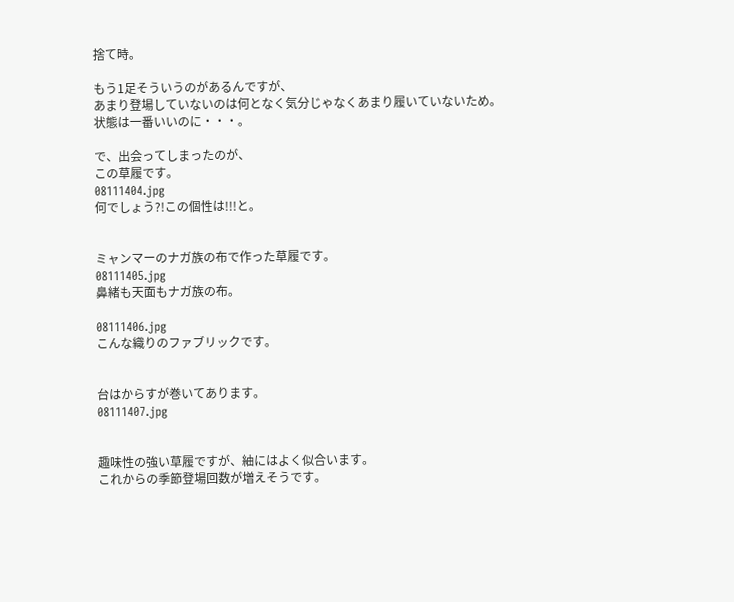捨て時。

もう1足そういうのがあるんですが、
あまり登場していないのは何となく気分じゃなくあまり履いていないため。
状態は一番いいのに・・・。

で、出会ってしまったのが、
この草履です。
08111404.jpg
何でしょう?!この個性は!!!と。


ミャンマーのナガ族の布で作った草履です。
08111405.jpg
鼻緒も天面もナガ族の布。

08111406.jpg
こんな織りのファブリックです。


台はからすが巻いてあります。
08111407.jpg


趣味性の強い草履ですが、紬にはよく似合います。
これからの季節登場回数が増えそうです。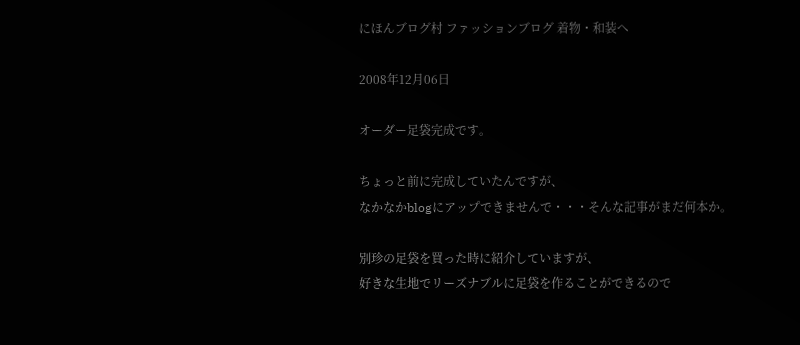にほんブログ村 ファッションブログ 着物・和装へ

2008年12月06日

オーダー足袋完成です。

ちょっと前に完成していたんですが、
なかなかblogにアップできませんで・・・そんな記事がまだ何本か。

別珍の足袋を買った時に紹介していますが、
好きな生地でリーズナブルに足袋を作ることができるので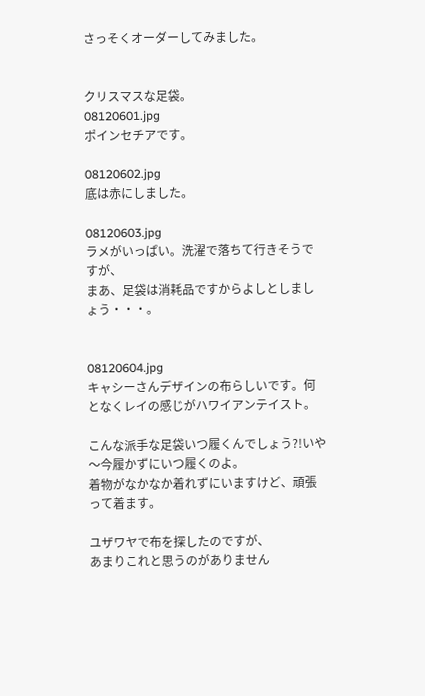さっそくオーダーしてみました。


クリスマスな足袋。
08120601.jpg
ポインセチアです。

08120602.jpg
底は赤にしました。

08120603.jpg
ラメがいっぱい。洗濯で落ちて行きそうですが、
まあ、足袋は消耗品ですからよしとしましょう・・・。


08120604.jpg
キャシーさんデザインの布らしいです。何となくレイの感じがハワイアンテイスト。

こんな派手な足袋いつ履くんでしょう?!いや〜今履かずにいつ履くのよ。
着物がなかなか着れずにいますけど、頑張って着ます。

ユザワヤで布を探したのですが、
あまりこれと思うのがありません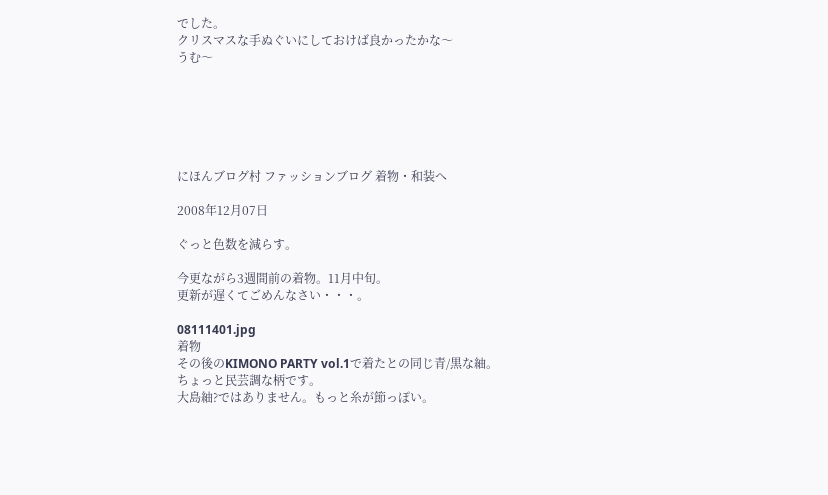でした。
クリスマスな手ぬぐいにしておけば良かったかな〜
うむ〜






にほんブログ村 ファッションブログ 着物・和装へ

2008年12月07日

ぐっと色数を減らす。

今更ながら3週間前の着物。11月中旬。
更新が遅くてごめんなさい・・・。

08111401.jpg
着物
その後のKIMONO PARTY vol.1で着たとの同じ青/黒な紬。
ちょっと民芸調な柄です。
大島紬?ではありません。もっと糸が節っぽい。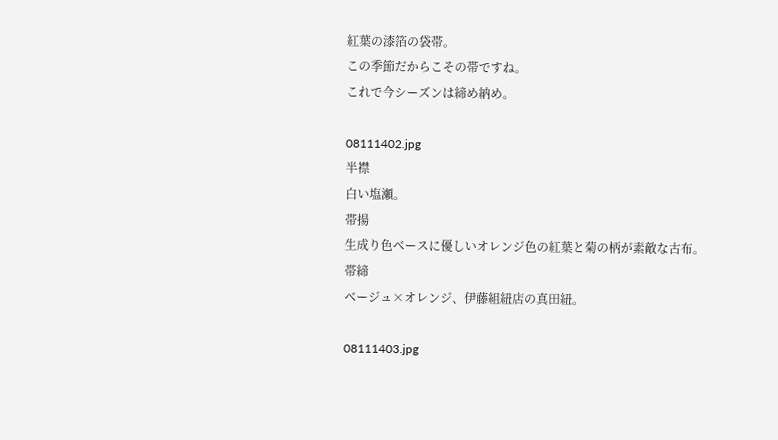紅葉の漆箔の袋帯。
この季節だからこその帯ですね。
これで今シーズンは締め納め。

08111402.jpg
半襟
白い塩瀬。
帯揚
生成り色ベースに優しいオレンジ色の紅葉と菊の柄が素敵な古布。
帯締
ベージュ×オレンジ、伊藤組紐店の真田紐。

08111403.jpg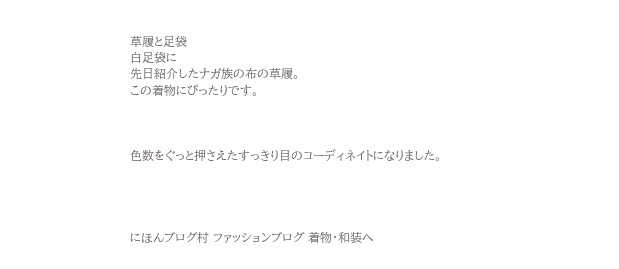草履と足袋
白足袋に
先日紹介したナガ族の布の草履。
この着物にぴったりです。



色数をぐっと押さえたすっきり目のコーディネイトになりました。




にほんブログ村 ファッションブログ 着物・和装へ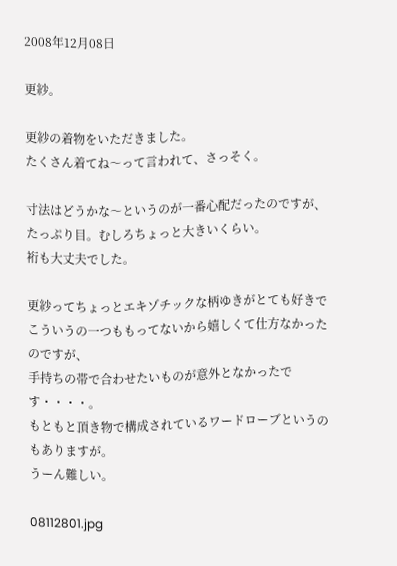2008年12月08日

更紗。

更紗の着物をいただきました。
たくさん着てね〜って言われて、さっそく。

寸法はどうかな〜というのが一番心配だったのですが、
たっぷり目。むしろちょっと大きいくらい。
裄も大丈夫でした。

更紗ってちょっとエキゾチックな柄ゆきがとても好きで
こういうの一つももってないから嬉しくて仕方なかったのですが、
手持ちの帯で合わせたいものが意外となかったです・・・・。
もともと頂き物で構成されているワードローブというのもありますが。
うーん難しい。

08112801.jpg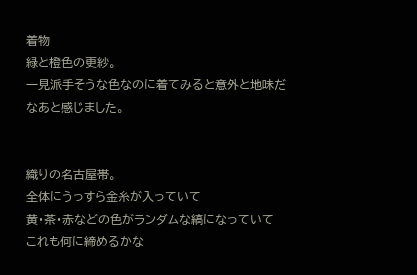着物
緑と橙色の更紗。
一見派手そうな色なのに着てみると意外と地味だなあと感じました。


織りの名古屋帯。
全体にうっすら金糸が入っていて
黄・茶・赤などの色がランダムな縞になっていて
これも何に締めるかな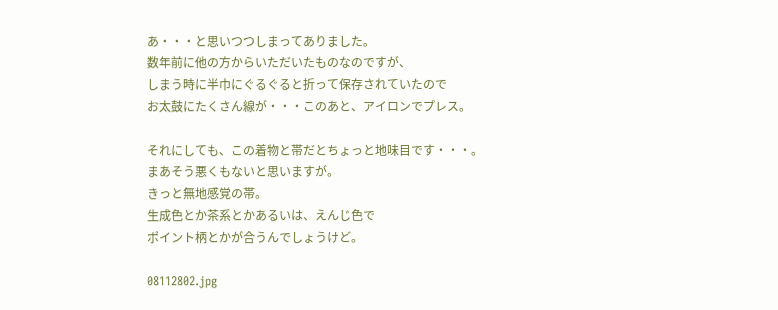あ・・・と思いつつしまってありました。
数年前に他の方からいただいたものなのですが、
しまう時に半巾にぐるぐると折って保存されていたので
お太鼓にたくさん線が・・・このあと、アイロンでプレス。

それにしても、この着物と帯だとちょっと地味目です・・・。
まあそう悪くもないと思いますが。
きっと無地感覚の帯。
生成色とか茶系とかあるいは、えんじ色で
ポイント柄とかが合うんでしょうけど。

08112802.jpg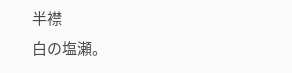半襟
白の塩瀬。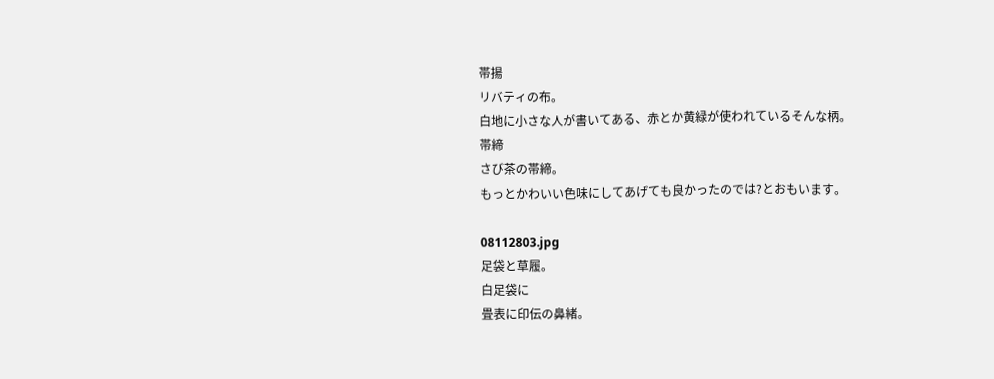帯揚
リバティの布。
白地に小さな人が書いてある、赤とか黄緑が使われているそんな柄。
帯締
さび茶の帯締。
もっとかわいい色味にしてあげても良かったのでは?とおもいます。

08112803.jpg
足袋と草履。
白足袋に
畳表に印伝の鼻緒。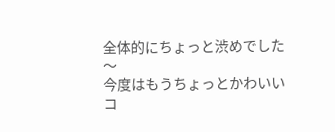全体的にちょっと渋めでした〜
今度はもうちょっとかわいいコ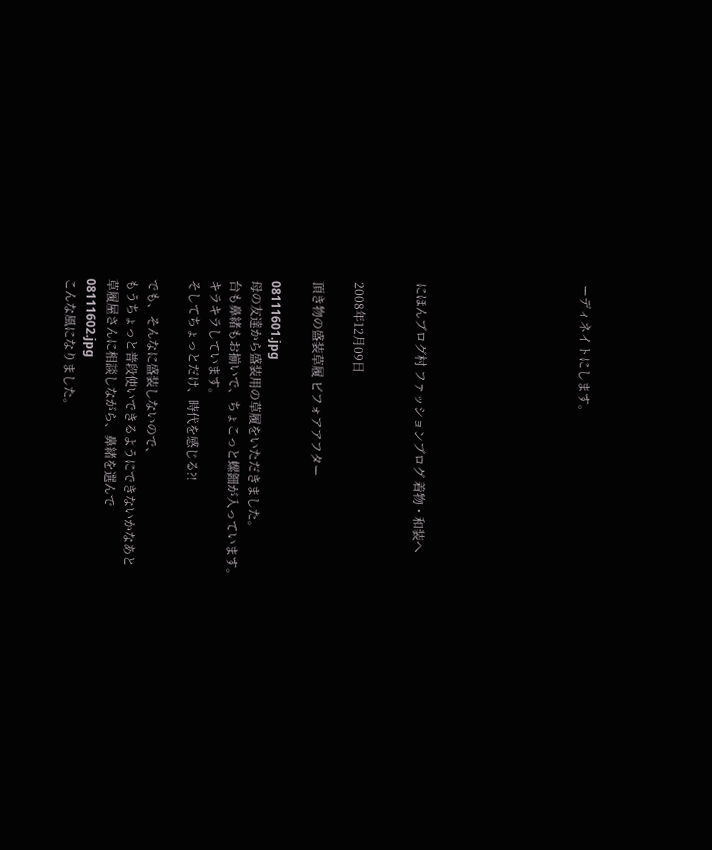ーディネイトにします。







にほんブログ村 ファッションブログ 着物・和装へ


2008年12月09日

頂き物の盛装草履 ビフォアアフター

08111601.jpg
母の友達から盛装用の草履をいただきました。
台も鼻緒もお揃いで、ちょこっと螺鈿が入っています。
キラキラしています。
そしてちょっとだけ、時代を感じる?!

でも、そんなに盛装しないので、
もうちょっと普段使いできるようにできないかなあと
草履屋さんに相談しながら、鼻緒を選んで
08111602.jpg
こんな風になりました。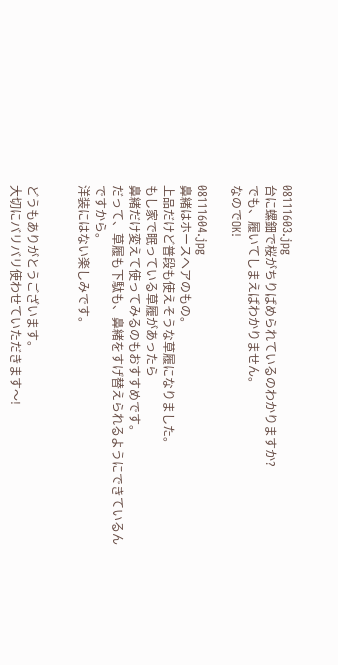08111603.jpg
台に螺鈿で桜がちりばめられているのわかりますか?
でも、履いてしまえばわかりません。
なのでOK!

08111604.jpg
鼻緒はホースヘアのもの。
上品だけど普段も使えそうな草履になりました。
もし家で眠っている草履があったら
鼻緒だけ変えて使ってみるのもおすすめです。
だって、草履も下駄も、鼻緒をすげ替えられるようにできているんですから。
洋装にはない楽しみです。


どうもありがとうございます。
大切にバリバリ使わせていただきます〜!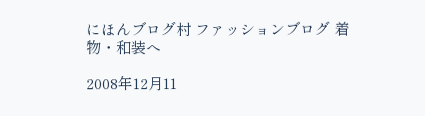にほんブログ村 ファッションブログ 着物・和装へ

2008年12月11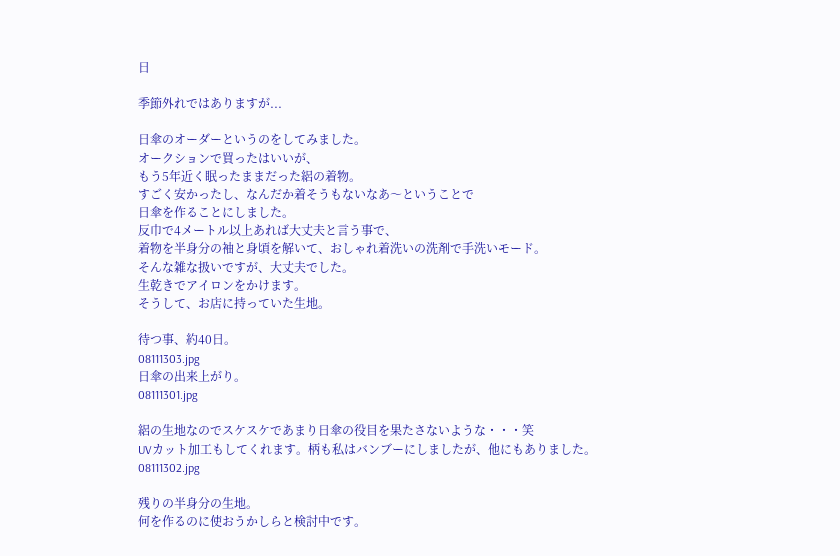日

季節外れではありますが...

日傘のオーダーというのをしてみました。
オークションで買ったはいいが、
もう5年近く眠ったままだった絽の着物。
すごく安かったし、なんだか着そうもないなあ〜ということで
日傘を作ることにしました。
反巾で4メートル以上あれば大丈夫と言う事で、
着物を半身分の袖と身頃を解いて、おしゃれ着洗いの洗剤で手洗いモード。
そんな雑な扱いですが、大丈夫でした。
生乾きでアイロンをかけます。
そうして、お店に持っていた生地。

待つ事、約40日。
08111303.jpg
日傘の出来上がり。
08111301.jpg

絽の生地なのでスケスケであまり日傘の役目を果たさないような・・・笑
UVカット加工もしてくれます。柄も私はバンブーにしましたが、他にもありました。
08111302.jpg

残りの半身分の生地。
何を作るのに使おうかしらと検討中です。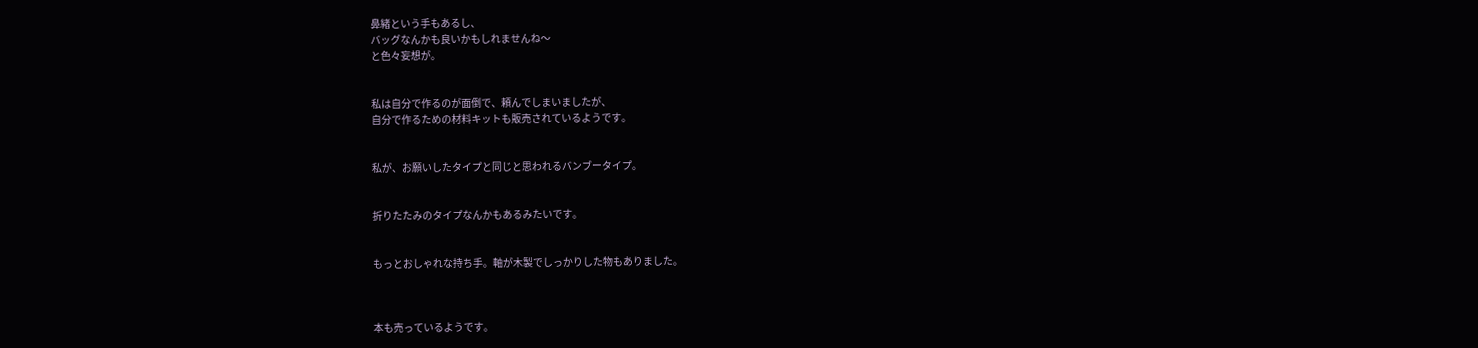鼻緒という手もあるし、
バッグなんかも良いかもしれませんね〜
と色々妄想が。


私は自分で作るのが面倒で、頼んでしまいましたが、
自分で作るための材料キットも販売されているようです。


私が、お願いしたタイプと同じと思われるバンブータイプ。


折りたたみのタイプなんかもあるみたいです。


もっとおしゃれな持ち手。軸が木製でしっかりした物もありました。



本も売っているようです。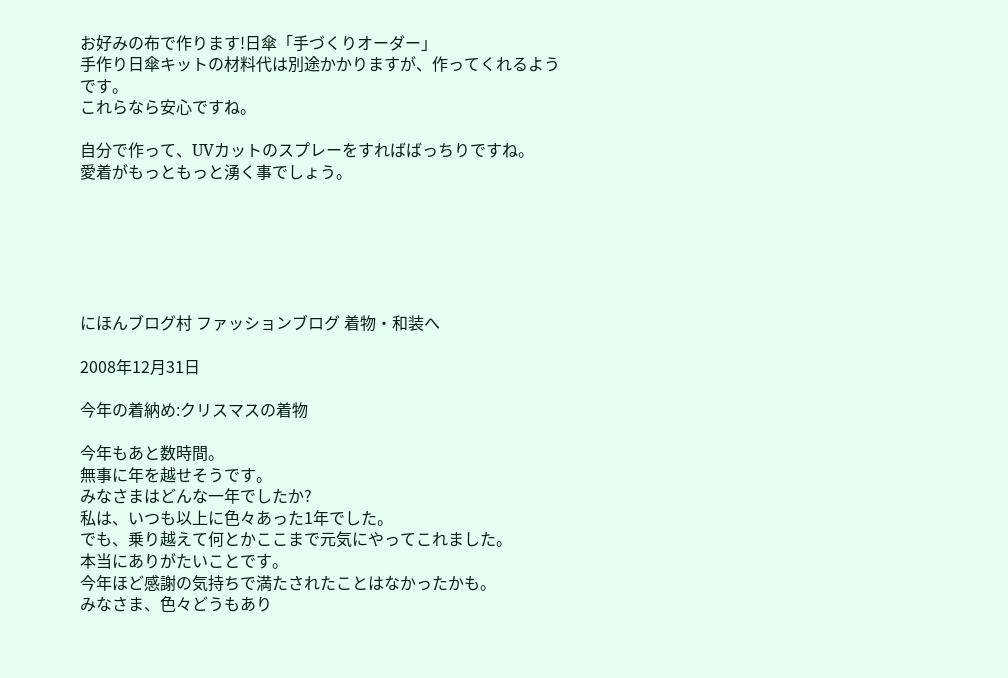お好みの布で作ります!日傘「手づくりオーダー」
手作り日傘キットの材料代は別途かかりますが、作ってくれるようです。
これらなら安心ですね。

自分で作って、UVカットのスプレーをすればばっちりですね。
愛着がもっともっと湧く事でしょう。






にほんブログ村 ファッションブログ 着物・和装へ

2008年12月31日

今年の着納め:クリスマスの着物

今年もあと数時間。
無事に年を越せそうです。
みなさまはどんな一年でしたか?
私は、いつも以上に色々あった1年でした。
でも、乗り越えて何とかここまで元気にやってこれました。
本当にありがたいことです。
今年ほど感謝の気持ちで満たされたことはなかったかも。
みなさま、色々どうもあり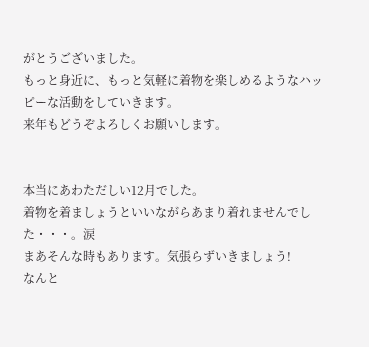がとうございました。
もっと身近に、もっと気軽に着物を楽しめるようなハッピーな活動をしていきます。
来年もどうぞよろしくお願いします。


本当にあわただしい12月でした。
着物を着ましょうといいながらあまり着れませんでした・・・。涙
まあそんな時もあります。気張らずいきましょう!
なんと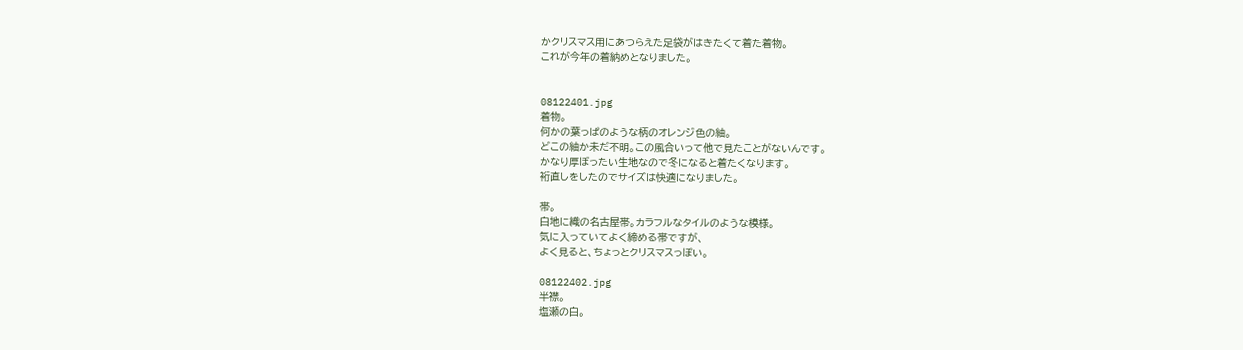かクリスマス用にあつらえた足袋がはきたくて着た着物。
これが今年の着納めとなりました。


08122401.jpg
着物。
何かの葉っぱのような柄のオレンジ色の紬。
どこの紬か未だ不明。この風合いって他で見たことがないんです。
かなり厚ぼったい生地なので冬になると着たくなります。
裄直しをしたのでサイズは快適になりました。

帯。
白地に織の名古屋帯。カラフルなタイルのような模様。
気に入っていてよく締める帯ですが、
よく見ると、ちょっとクリスマスっぽい。

08122402.jpg
半襟。
塩瀬の白。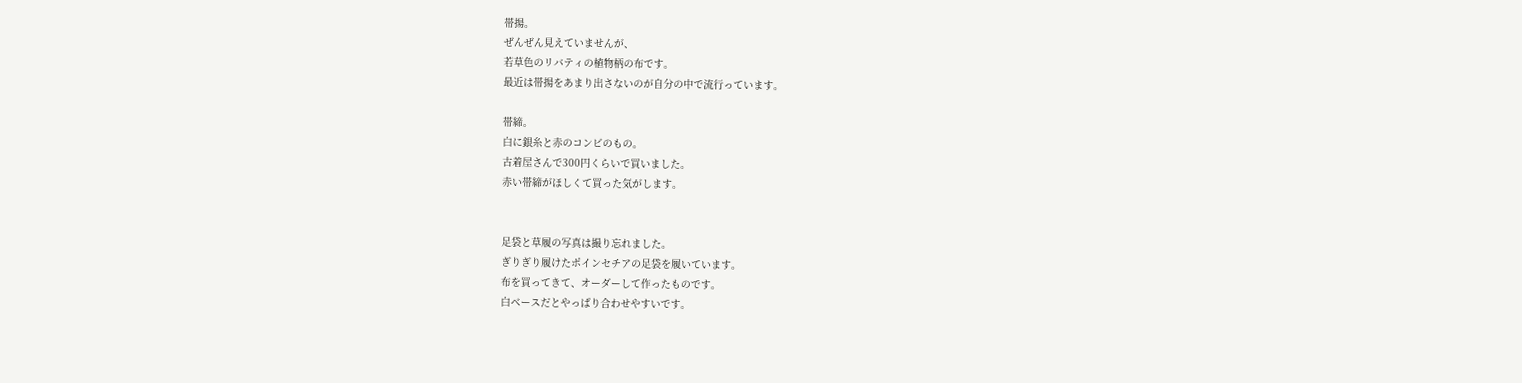帯揚。
ぜんぜん見えていませんが、
若草色のリバティの植物柄の布です。
最近は帯揚をあまり出さないのが自分の中で流行っています。

帯締。
白に銀糸と赤のコンビのもの。
古着屋さんで300円くらいで買いました。
赤い帯締がほしくて買った気がします。


足袋と草履の写真は撮り忘れました。
ぎりぎり履けたポインセチアの足袋を履いています。
布を買ってきて、オーダーして作ったものです。
白ベースだとやっぱり合わせやすいです。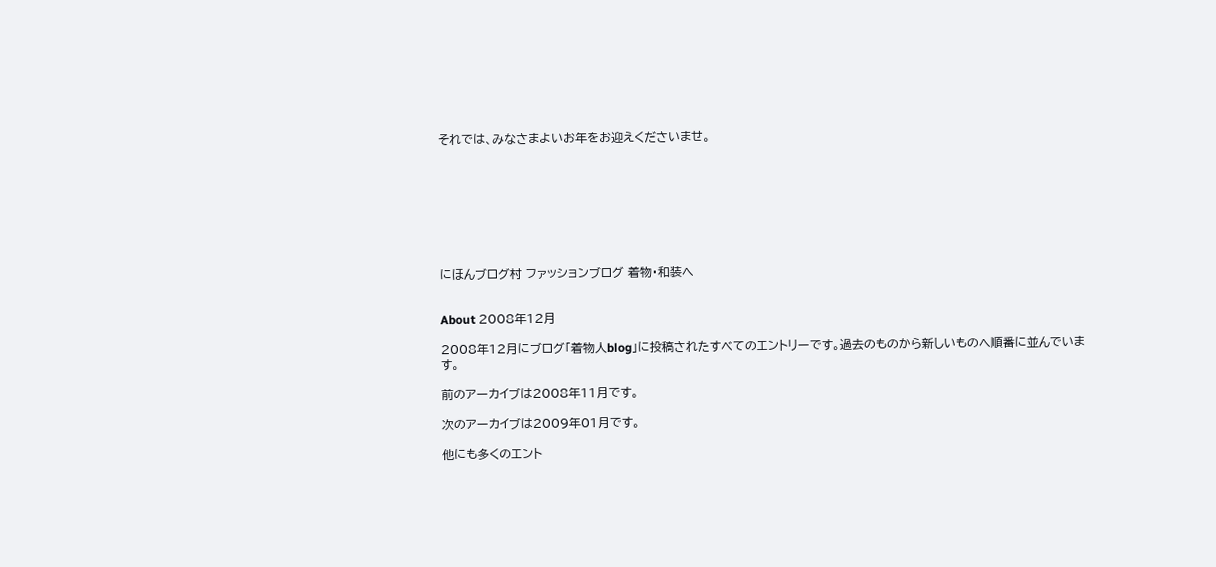それでは、みなさまよいお年をお迎えくださいませ。








にほんブログ村 ファッションブログ 着物・和装へ


About 2008年12月

2008年12月にブログ「着物人blog」に投稿されたすべてのエントリーです。過去のものから新しいものへ順番に並んでいます。

前のアーカイブは2008年11月です。

次のアーカイブは2009年01月です。

他にも多くのエント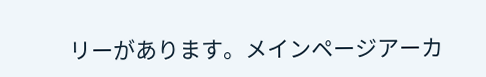リーがあります。メインページアーカ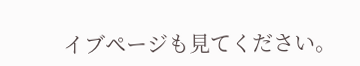イブページも見てください。